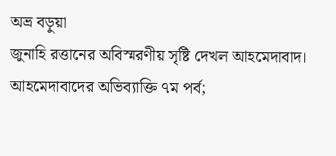অভ্র বড়ুয়া
জুনাহি রত্তানের অবিস্মরণীয় সৃষ্টি দেখল আহমেদাবাদ। আহমেদাবাদের অভিব্যাক্তি ৭ম পর্ব;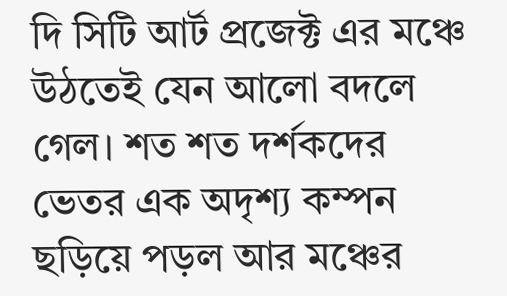দি সিটি আর্ট প্রজেক্ট এর মঞ্চে উঠতেই যেন আলো বদলে গেল। শত শত দর্শকদের ভেতর এক অদৃশ্য কম্পন ছড়িয়ে পড়ল আর মঞ্চের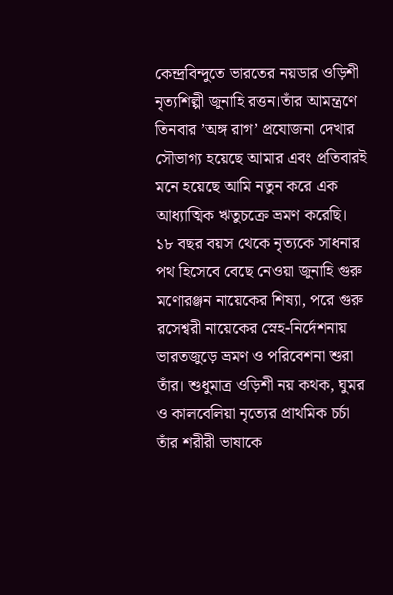কেন্দ্রবিন্দুতে ভারতের নয়ডার ওড়িশী নৃত্যশিল্পী জুনাহি রত্তন।তাঁর আমন্ত্রণে তিনবার ’অঙ্গ রাগ’ প্রযোজনা দেখার সৌভাগ্য হয়েছে আমার এবং প্রতিবারই মনে হয়েছে আমি নতুন করে এক আধ্যাত্মিক ঋতুচক্রে ভ্রমণ করেছি।
১৮ বছর বয়স থেকে নৃত্যকে সাধনার পথ হিসেবে বেছে নেওয়া জুনাহি গুরু মণোরঞ্জন নায়েকের শিষ্যা, পরে গুরু রসেশ্বরী নায়েকের স্নেহ-নির্দেশনায় ভারতজুড়ে ভ্রমণ ও পরিবেশনা শুরা তাঁর। শুধুমাত্র ওড়িশী নয় কথক, ঘুমর ও কালবেলিয়া নৃত্যের প্রাথমিক চর্চা তাঁর শরীরী ভাষাকে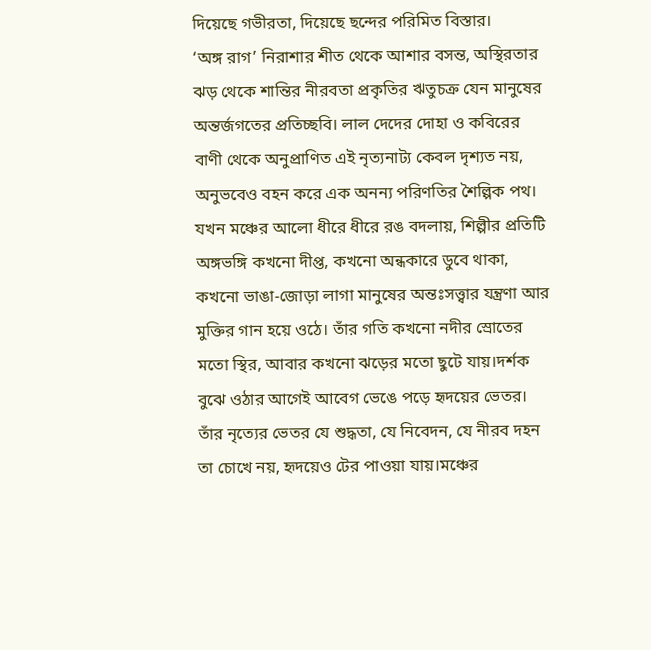দিয়েছে গভীরতা, দিয়েছে ছন্দের পরিমিত বিস্তার।
‘অঙ্গ রাগ’ নিরাশার শীত থেকে আশার বসন্ত, অস্থিরতার ঝড় থেকে শান্তির নীরবতা প্রকৃতির ঋতুচক্র যেন মানুষের অন্তর্জগতের প্রতিচ্ছবি। লাল দেদের দোহা ও কবিরের বাণী থেকে অনুপ্রাণিত এই নৃত্যনাট্য কেবল দৃশ্যত নয়, অনুভবেও বহন করে এক অনন্য পরিণতির শৈল্পিক পথ।
যখন মঞ্চের আলো ধীরে ধীরে রঙ বদলায়, শিল্পীর প্রতিটি অঙ্গভঙ্গি কখনো দীপ্ত, কখনো অন্ধকারে ডুবে থাকা, কখনো ভাঙা-জোড়া লাগা মানুষের অন্তঃসত্ত্বার যন্ত্রণা আর মুক্তির গান হয়ে ওঠে। তাঁর গতি কখনো নদীর স্রোতের মতো স্থির, আবার কখনো ঝড়ের মতো ছুটে যায়।দর্শক বুঝে ওঠার আগেই আবেগ ভেঙে পড়ে হৃদয়ের ভেতর।
তাঁর নৃত্যের ভেতর যে শুদ্ধতা, যে নিবেদন, যে নীরব দহন তা চোখে নয়, হৃদয়েও টের পাওয়া যায়।মঞ্চের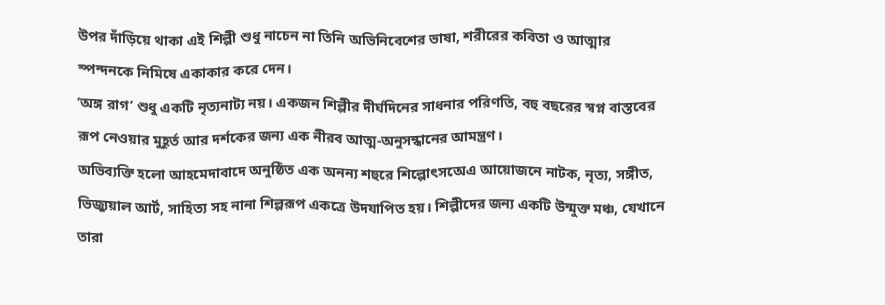উপর দাঁড়িয়ে থাকা এই শিল্পী শুধু নাচেন না তিনি অভিনিবেশের ভাষা, শরীরের কবিতা ও আত্মার স্পন্দনকে নিমিষে একাকার করে দেন।
‘অঙ্গ রাগ’ শুধু একটি নৃত্যনাট্য নয়। একজন শিল্পীর দীর্ঘদিনের সাধনার পরিণতি, বহু বছরের স্বপ্ন বাস্তবের রূপ নেওয়ার মুহূর্ত আর দর্শকের জন্য এক নীরব আত্ম-অনুসন্ধানের আমন্ত্রণ।
অভিব্যক্তি হলো আহমেদাবাদে অনুষ্ঠিত এক অনন্য শহুরে শিল্পোৎসঅেএ আয়োজনে নাটক, নৃত্য, সঙ্গীত, ভিজ্যুয়াল আর্ট, সাহিত্য সহ নানা শিল্পরূপ একত্রে উদযাপিত হয়। শিল্পীদের জন্য একটি উন্মুক্ত মঞ্চ, যেখানে তারা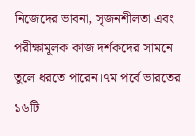নিজেদের ভাবনা, সৃজনশীলতা এবং পরীক্ষামূলক কাজ দর্শকদের সামনে তুলে ধরতে পারেন।৭ম পর্বে ভারতের ১৬টি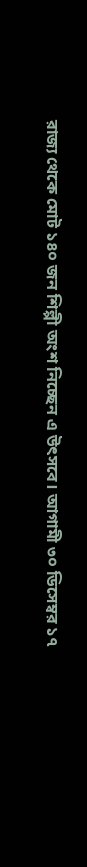রাজ্য থেকে মোট ১৪০ জন শিল্পী অংশ নিচ্ছেন এ উৎসবে। আগামী ৩০ ডিসেম্বর ১৭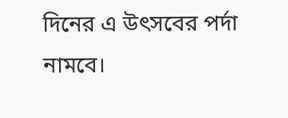দিনের এ উৎসবের পর্দা নামবে।